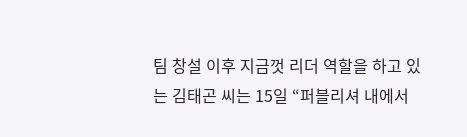팀 창설 이후 지금껏 리더 역할을 하고 있는 김태곤 씨는 15일 “퍼블리셔 내에서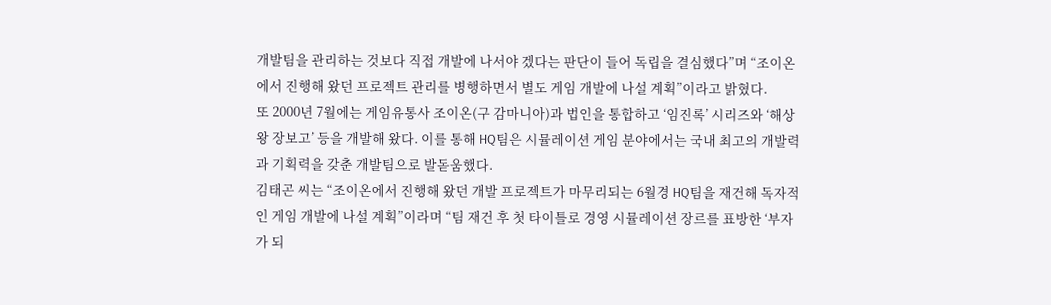개발팀을 관리하는 것보다 직접 개발에 나서야 겠다는 판단이 들어 독립을 결심했다”며 “조이온에서 진행해 왔던 프로젝트 관리를 병행하면서 별도 게임 개발에 나설 계획”이라고 밝혔다.
또 2000년 7월에는 게임유통사 조이온(구 감마니아)과 법인을 통합하고 ‘임진록’ 시리즈와 ‘해상왕 장보고’ 등을 개발해 왔다. 이를 통해 HQ팀은 시뮬레이션 게임 분야에서는 국내 최고의 개발력과 기획력을 갖춘 개발팀으로 발돋움했다.
김태곤 씨는 “조이온에서 진행해 왔던 개발 프로젝트가 마무리되는 6월경 HQ팀을 재건해 독자적인 게임 개발에 나설 계획”이라며 “팀 재건 후 첫 타이틀로 경영 시뮬레이션 장르를 표방한 ‘부자가 되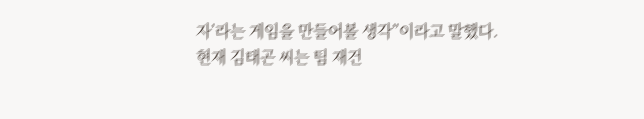자’라는 게임을 만들어볼 생각”이라고 말했다.
현재 김태곤 씨는 팀 재건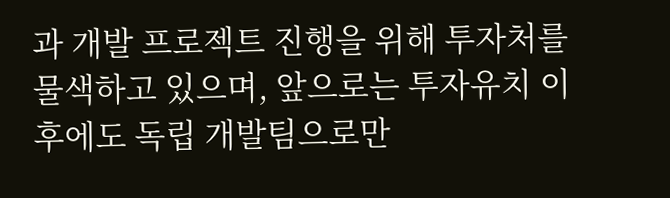과 개발 프로젝트 진행을 위해 투자처를 물색하고 있으며, 앞으로는 투자유치 이후에도 독립 개발팀으로만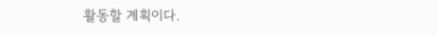활동할 계획이다.